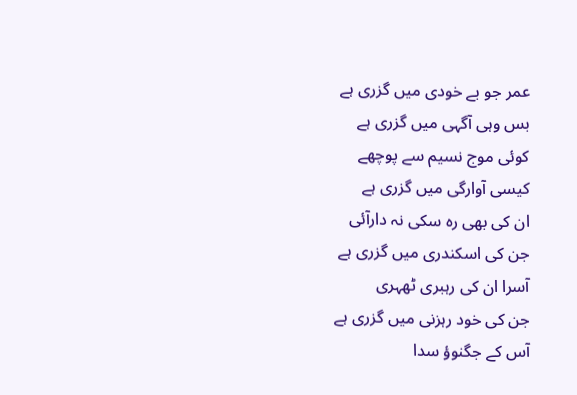عمر جو بے خودی میں گزری ہے
بس وہی آگہی میں گزری ہے
کوئی موج نسیم سے پوچھے
کیسی آوارگی میں گزری ہے
ان کی بھی رہ سکی نہ دارآئی
جن کی اسکندری میں گزری ہے
آسرا ان کی رہبری ٹھہری
جن کی خود رہزنی میں گزری ہے
آس کے جگنوؤ سدا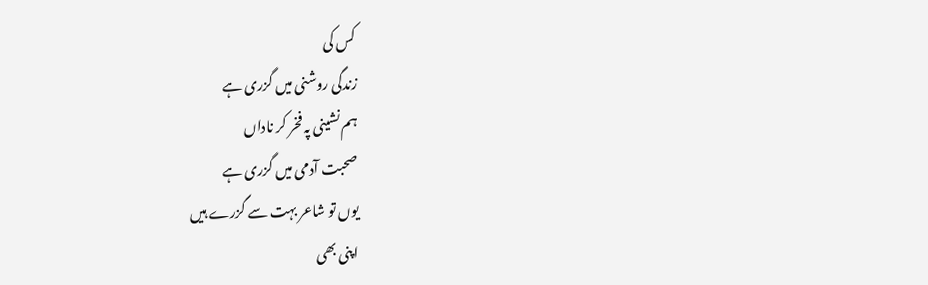کس کی
زندگی روشنی میں گزری ہے
ہم نشینی پہ فخر کر ناداں
صحبت آدمی میں گزری ہے
یوں تو شاعر بہت سے گزرے ہیں
اپنی بھی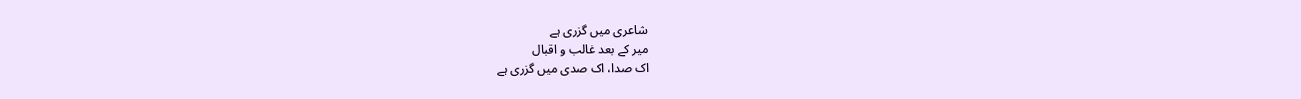شاعری میں گزری ہے
میر کے بعد غالب و اقبال
اک صدا، اک صدی میں گزری ہے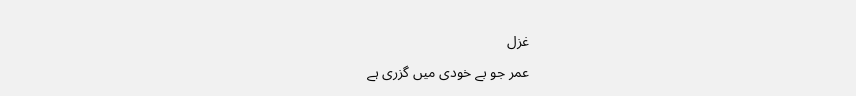غزل
عمر جو بے خودی میں گزری ہے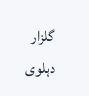گلزار دہلوی